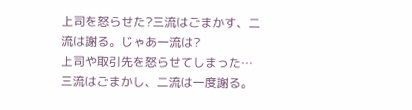上司を怒らせた?三流はごまかす、二流は謝る。じゃあ一流は?
上司や取引先を怒らせてしまった…三流はごまかし、二流は一度謝る。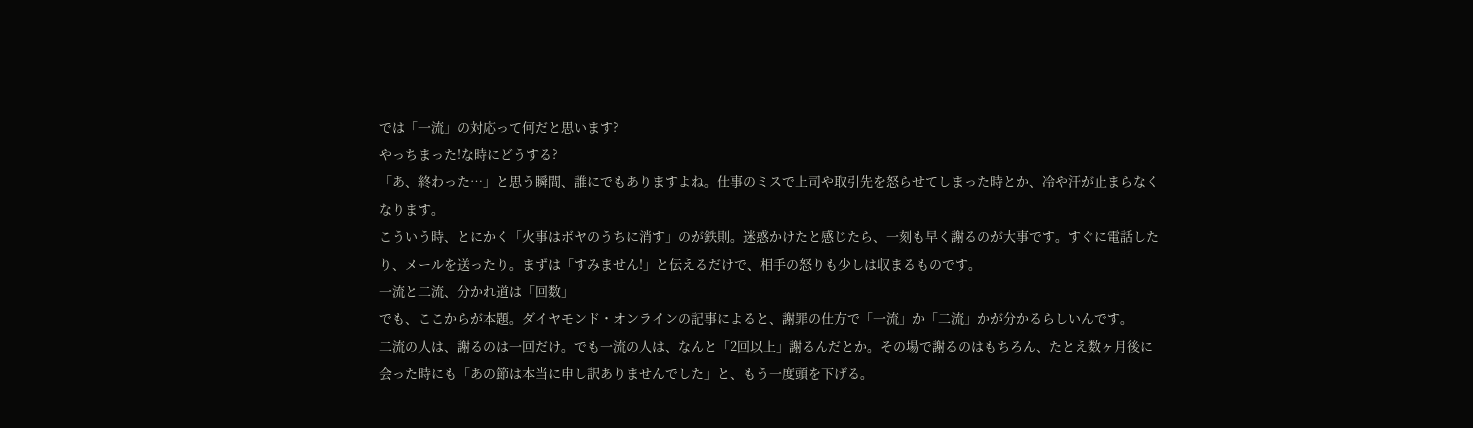では「一流」の対応って何だと思います?
やっちまった!な時にどうする?
「あ、終わった…」と思う瞬間、誰にでもありますよね。仕事のミスで上司や取引先を怒らせてしまった時とか、冷や汗が止まらなくなります。
こういう時、とにかく「火事はボヤのうちに消す」のが鉄則。迷惑かけたと感じたら、一刻も早く謝るのが大事です。すぐに電話したり、メールを送ったり。まずは「すみません!」と伝えるだけで、相手の怒りも少しは収まるものです。
一流と二流、分かれ道は「回数」
でも、ここからが本題。ダイヤモンド・オンラインの記事によると、謝罪の仕方で「一流」か「二流」かが分かるらしいんです。
二流の人は、謝るのは一回だけ。でも一流の人は、なんと「2回以上」謝るんだとか。その場で謝るのはもちろん、たとえ数ヶ月後に会った時にも「あの節は本当に申し訳ありませんでした」と、もう一度頭を下げる。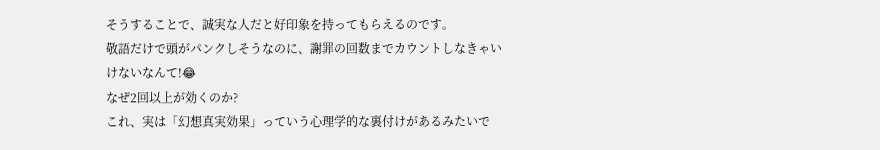そうすることで、誠実な人だと好印象を持ってもらえるのです。
敬語だけで頭がパンクしそうなのに、謝罪の回数までカウントしなきゃいけないなんて!😂
なぜ2回以上が効くのか?
これ、実は「幻想真実効果」っていう心理学的な裏付けがあるみたいで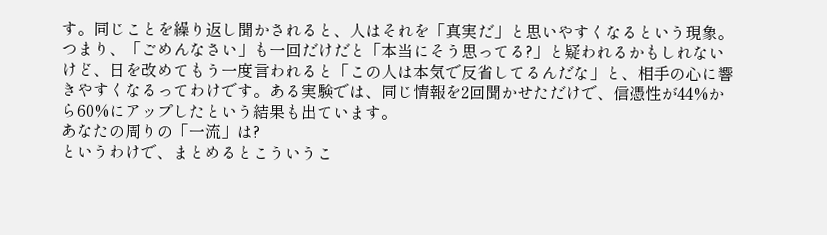す。同じことを繰り返し聞かされると、人はそれを「真実だ」と思いやすくなるという現象。
つまり、「ごめんなさい」も一回だけだと「本当にそう思ってる?」と疑われるかもしれないけど、日を改めてもう一度言われると「この人は本気で反省してるんだな」と、相手の心に響きやすくなるってわけです。ある実験では、同じ情報を2回聞かせただけで、信憑性が44%から60%にアップしたという結果も出ています。
あなたの周りの「一流」は?
というわけで、まとめるとこういうこ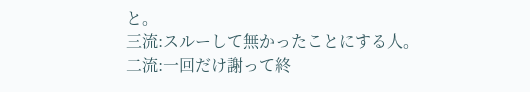と。
三流:スルーして無かったことにする人。
二流:一回だけ謝って終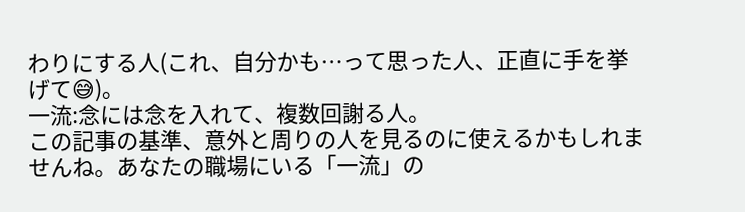わりにする人(これ、自分かも…って思った人、正直に手を挙げて😅)。
一流:念には念を入れて、複数回謝る人。
この記事の基準、意外と周りの人を見るのに使えるかもしれませんね。あなたの職場にいる「一流」の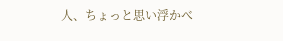人、ちょっと思い浮かべ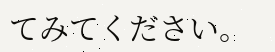てみてください。